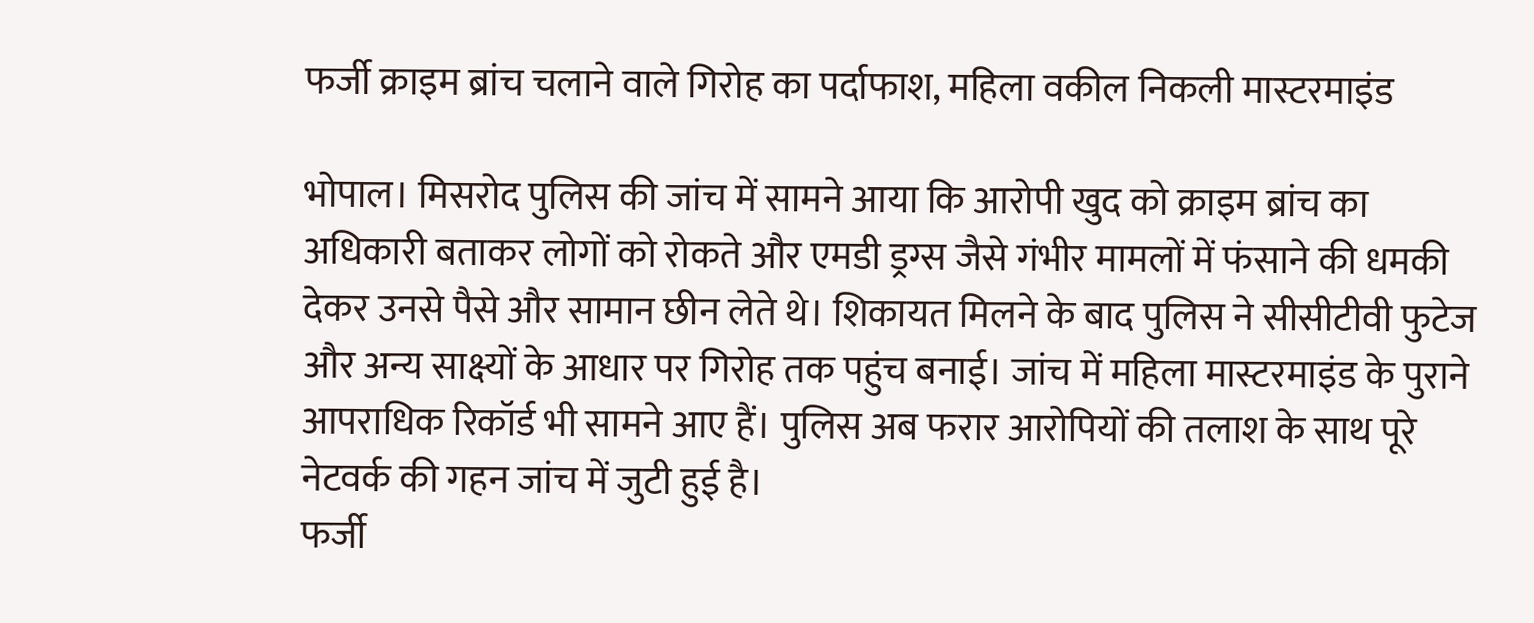फर्जी क्राइम ब्रांच चलाने वाले गिरोह का पर्दाफाश, महिला वकील निकली मास्टरमाइंड

भोपाल। मिसरोद पुलिस की जांच में सामने आया कि आरोपी खुद को क्राइम ब्रांच का अधिकारी बताकर लोगों को रोकते और एमडी ड्रग्स जैसे गंभीर मामलों में फंसाने की धमकी देकर उनसे पैसे और सामान छीन लेते थे। शिकायत मिलने के बाद पुलिस ने सीसीटीवी फुटेज और अन्य साक्ष्यों के आधार पर गिरोह तक पहुंच बनाई। जांच में महिला मास्टरमाइंड के पुराने आपराधिक रिकॉर्ड भी सामने आए हैं। पुलिस अब फरार आरोपियों की तलाश के साथ पूरे नेटवर्क की गहन जांच में जुटी हुई है।
फर्जी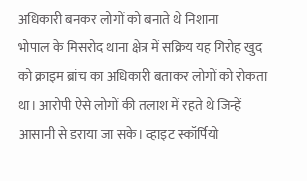अधिकारी बनकर लोगों को बनाते थे निशाना
भोपाल के मिसरोद थाना क्षेत्र में सक्रिय यह गिरोह खुद को क्राइम ब्रांच का अधिकारी बताकर लोगों को रोकता था। आरोपी ऐसे लोगों की तलाश में रहते थे जिन्हें आसानी से डराया जा सके। व्हाइट स्कॉर्पियो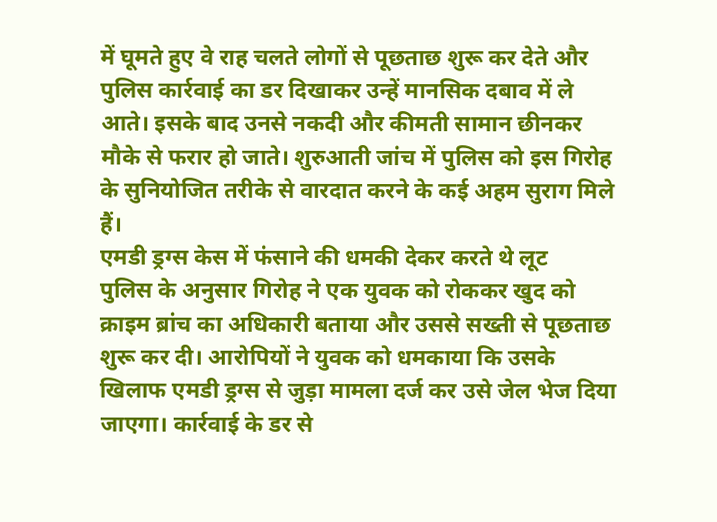में घूमते हुए वे राह चलते लोगों से पूछताछ शुरू कर देते और पुलिस कार्रवाई का डर दिखाकर उन्हें मानसिक दबाव में ले आते। इसके बाद उनसे नकदी और कीमती सामान छीनकर मौके से फरार हो जाते। शुरुआती जांच में पुलिस को इस गिरोह के सुनियोजित तरीके से वारदात करने के कई अहम सुराग मिले हैं।
एमडी ड्रग्स केस में फंसाने की धमकी देकर करते थे लूट
पुलिस के अनुसार गिरोह ने एक युवक को रोककर खुद को क्राइम ब्रांच का अधिकारी बताया और उससे सख्ती से पूछताछ शुरू कर दी। आरोपियों ने युवक को धमकाया कि उसके खिलाफ एमडी ड्रग्स से जुड़ा मामला दर्ज कर उसे जेल भेज दिया जाएगा। कार्रवाई के डर से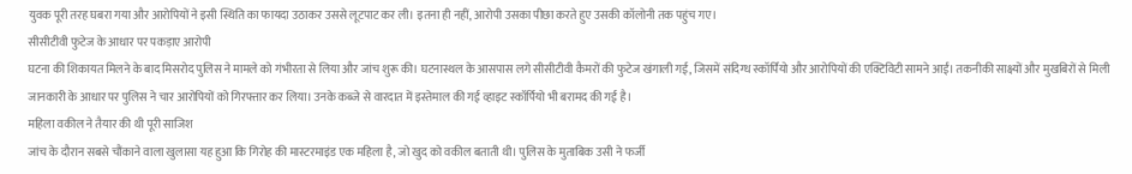युवक पूरी तरह घबरा गया और आरोपियों ने इसी स्थिति का फायदा उठाकर उससे लूटपाट कर ली। इतना ही नहीं, आरोपी उसका पीछा करते हुए उसकी कॉलोनी तक पहुंच गए।
सीसीटीवी फुटेज के आधार पर पकड़ाए आरोपी
घटना की शिकायत मिलने के बाद मिसरोद पुलिस ने मामले को गंभीरता से लिया और जांच शुरू की। घटनास्थल के आसपास लगे सीसीटीवी कैमरों की फुटेज खंगाली गई, जिसमें संदिग्ध स्कॉर्पियो और आरोपियों की एक्टिविटी सामने आईं। तकनीकी साक्ष्यों और मुखबिरों से मिली जानकारी के आधार पर पुलिस ने चार आरोपियों को गिरफ्तार कर लिया। उनके कब्जे से वारदात में इस्तेमाल की गई व्हाइट स्कॉर्पियो भी बरामद की गई है।
महिला वकील ने तैयार की थी पूरी साजिश
जांच के दौरान सबसे चौंकाने वाला खुलासा यह हुआ कि गिरोह की मास्टरमाइंड एक महिला है, जो खुद को वकील बताती थी। पुलिस के मुताबिक उसी ने फर्जी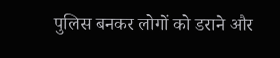पुलिस बनकर लोगों को डराने और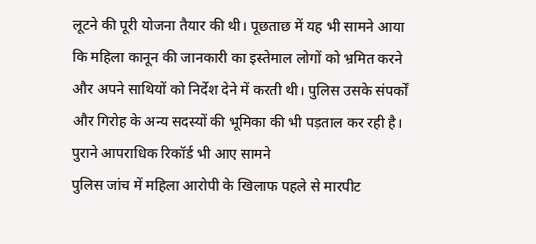लूटने की पूरी योजना तैयार की थी। पूछताछ में यह भी सामने आया कि महिला कानून की जानकारी का इस्तेमाल लोगों को भ्रमित करने और अपने साथियों को निर्देश देने में करती थी। पुलिस उसके संपर्कों और गिरोह के अन्य सदस्यों की भूमिका की भी पड़ताल कर रही है।
पुराने आपराधिक रिकॉर्ड भी आए सामने
पुलिस जांच में महिला आरोपी के खिलाफ पहले से मारपीट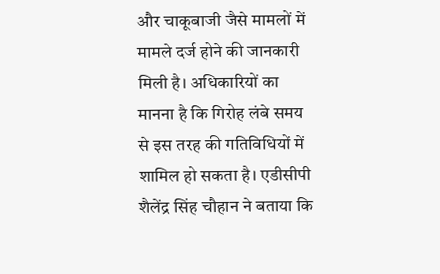और चाकूबाजी जैसे मामलों में मामले दर्ज होने की जानकारी मिली है। अधिकारियों का मानना है कि गिरोह लंबे समय से इस तरह की गतिविधियों में शामिल हो सकता है। एडीसीपी शैलेंद्र सिंह चौहान ने बताया कि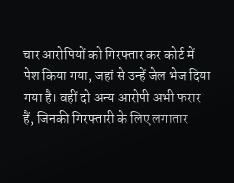चार आरोपियों को गिरफ्तार कर कोर्ट में पेश किया गया, जहां से उन्हें जेल भेज दिया गया है। वहीं दो अन्य आरोपी अभी फरार हैं, जिनकी गिरफ्तारी के लिए लगातार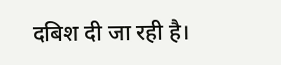दबिश दी जा रही है।